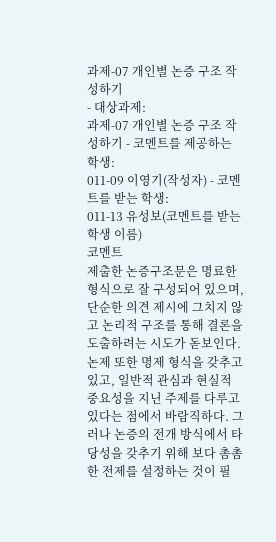과제-07 개인별 논증 구조 작성하기
- 대상과제:
과제-07 개인별 논증 구조 작성하기 - 코멘트를 제공하는 학생:
011-09 이영기(작성자) - 코멘트를 받는 학생:
011-13 유성보(코멘트를 받는 학생 이름)
코멘트
제출한 논증구조문은 명료한 형식으로 잘 구성되어 있으며, 단순한 의견 제시에 그치지 않고 논리적 구조를 통해 결론을 도출하려는 시도가 돋보인다. 논제 또한 명제 형식을 갖추고 있고, 일반적 관심과 현실적 중요성을 지닌 주제를 다루고 있다는 점에서 바람직하다. 그러나 논증의 전개 방식에서 타당성을 갖추기 위해 보다 촘촘한 전제를 설정하는 것이 필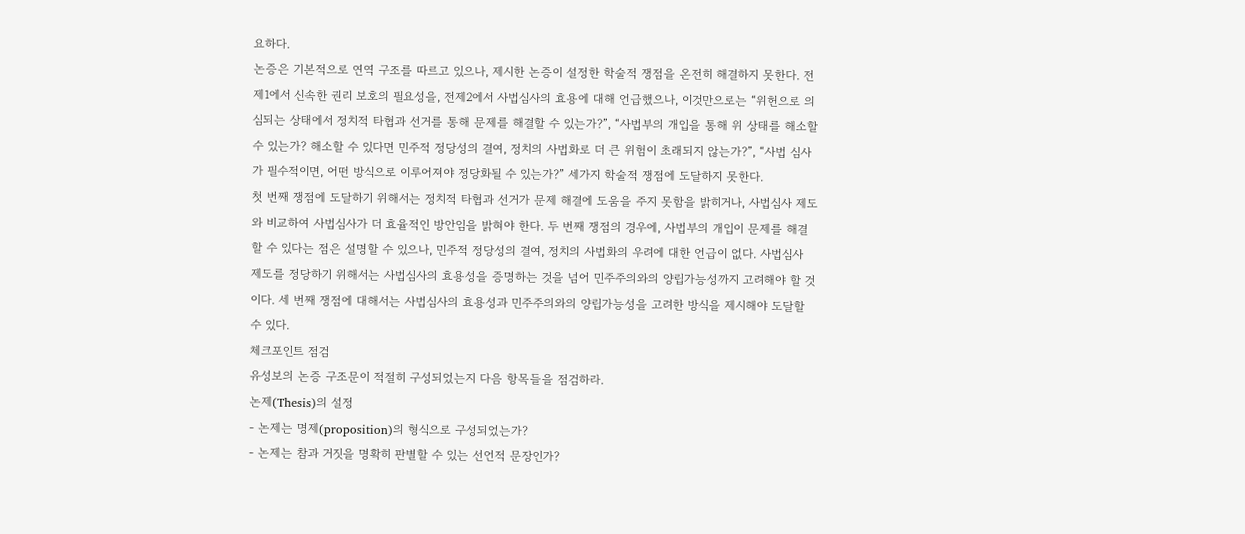요하다.
논증은 기본적으로 연역 구조를 따르고 있으나, 제시한 논증이 설정한 학술적 쟁점을 온전히 해결하지 못한다. 전제1에서 신속한 권리 보호의 필요성을, 전제2에서 사법심사의 효용에 대해 언급했으나, 이것만으로는 “위헌으로 의심되는 상태에서 정치적 타협과 선거를 통해 문제를 해결할 수 있는가?”, “사법부의 개입을 통해 위 상태를 해소할 수 있는가? 해소할 수 있다면 민주적 정당성의 결여, 정치의 사법화로 더 큰 위험이 초래되지 않는가?”, “사법 심사가 필수적이면, 어떤 방식으로 이루어져야 정당화될 수 있는가?” 세가지 학술적 쟁점에 도달하지 못한다.
첫 번째 쟁점에 도달하기 위해서는 정치적 타협과 선거가 문제 해결에 도움을 주지 못함을 밝히거나, 사법심사 제도와 비교하여 사법심사가 더 효율적인 방안임을 밝혀야 한다. 두 번째 쟁점의 경우에, 사법부의 개입이 문제를 해결할 수 있다는 점은 설명할 수 있으나, 민주적 정당성의 결여, 정치의 사법화의 우려에 대한 언급이 없다. 사법심사 제도를 정당하기 위해서는 사법심사의 효용성을 증명하는 것을 넘어 민주주의와의 양립가능성까지 고려해야 할 것이다. 세 번째 쟁점에 대해서는 사법심사의 효용성과 민주주의와의 양립가능성을 고려한 방식을 제시해야 도달할 수 있다.
체크포인트 점검
유성보의 논증 구조문이 적절히 구성되었는지 다음 항목들을 점검하라.
논제(Thesis)의 설정
- 논제는 명제(proposition)의 형식으로 구성되었는가?
- 논제는 참과 거짓을 명확히 판별할 수 있는 선언적 문장인가?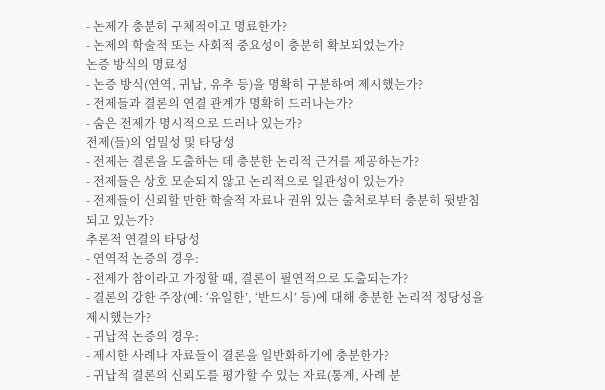- 논제가 충분히 구체적이고 명료한가?
- 논제의 학술적 또는 사회적 중요성이 충분히 확보되었는가?
논증 방식의 명료성
- 논증 방식(연역, 귀납, 유추 등)을 명확히 구분하여 제시했는가?
- 전제들과 결론의 연결 관계가 명확히 드러나는가?
- 숨은 전제가 명시적으로 드러나 있는가?
전제(들)의 엄밀성 및 타당성
- 전제는 결론을 도출하는 데 충분한 논리적 근거를 제공하는가?
- 전제들은 상호 모순되지 않고 논리적으로 일관성이 있는가?
- 전제들이 신뢰할 만한 학술적 자료나 권위 있는 출처로부터 충분히 뒷받침되고 있는가?
추론적 연결의 타당성
- 연역적 논증의 경우:
- 전제가 참이라고 가정할 때, 결론이 필연적으로 도출되는가?
- 결론의 강한 주장(예: ‘유일한’, ‘반드시’ 등)에 대해 충분한 논리적 정당성을 제시했는가?
- 귀납적 논증의 경우:
- 제시한 사례나 자료들이 결론을 일반화하기에 충분한가?
- 귀납적 결론의 신뢰도를 평가할 수 있는 자료(통계, 사례 분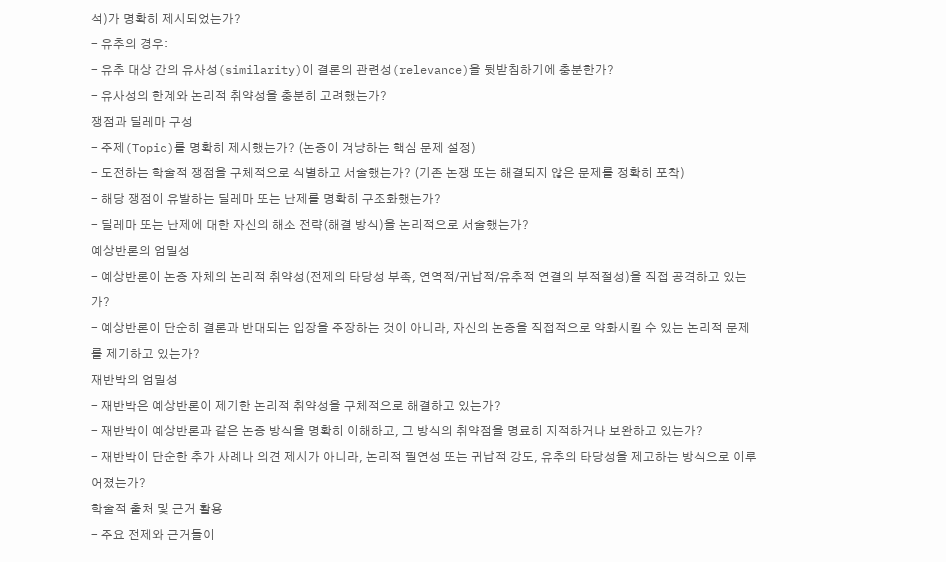석)가 명확히 제시되었는가?
- 유추의 경우:
- 유추 대상 간의 유사성(similarity)이 결론의 관련성(relevance)을 뒷받침하기에 충분한가?
- 유사성의 한계와 논리적 취약성을 충분히 고려했는가?
쟁점과 딜레마 구성
- 주제(Topic)를 명확히 제시했는가? (논증이 겨냥하는 핵심 문제 설정)
- 도전하는 학술적 쟁점을 구체적으로 식별하고 서술했는가? (기존 논쟁 또는 해결되지 않은 문제를 정확히 포착)
- 해당 쟁점이 유발하는 딜레마 또는 난제를 명확히 구조화했는가?
- 딜레마 또는 난제에 대한 자신의 해소 전략(해결 방식)을 논리적으로 서술했는가?
예상반론의 엄밀성
- 예상반론이 논증 자체의 논리적 취약성(전제의 타당성 부족, 연역적/귀납적/유추적 연결의 부적절성)을 직접 공격하고 있는가?
- 예상반론이 단순히 결론과 반대되는 입장을 주장하는 것이 아니라, 자신의 논증을 직접적으로 약화시킬 수 있는 논리적 문제를 제기하고 있는가?
재반박의 엄밀성
- 재반박은 예상반론이 제기한 논리적 취약성을 구체적으로 해결하고 있는가?
- 재반박이 예상반론과 같은 논증 방식을 명확히 이해하고, 그 방식의 취약점을 명료히 지적하거나 보완하고 있는가?
- 재반박이 단순한 추가 사례나 의견 제시가 아니라, 논리적 필연성 또는 귀납적 강도, 유추의 타당성을 제고하는 방식으로 이루어졌는가?
학술적 출처 및 근거 활용
- 주요 전제와 근거들이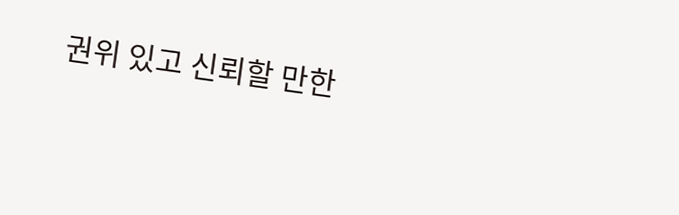권위 있고 신뢰할 만한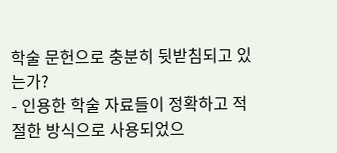학술 문헌으로 충분히 뒷받침되고 있는가?
- 인용한 학술 자료들이 정확하고 적절한 방식으로 사용되었으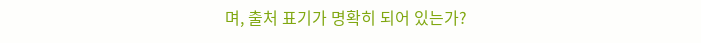며, 출처 표기가 명확히 되어 있는가?